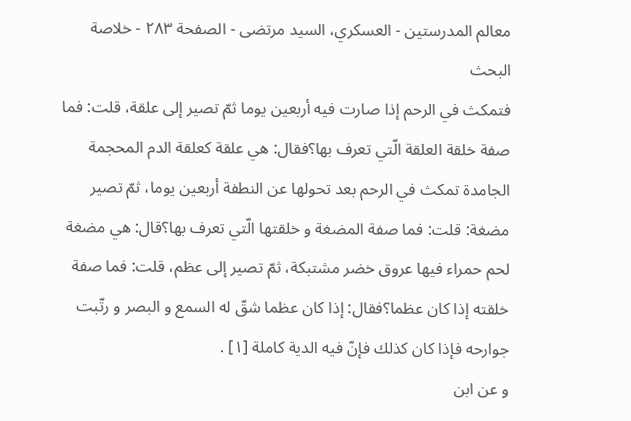معالم المدرستين - العسكري، السيد مرتضى - الصفحة ٢٨٣ - خلاصة البحث
فتمكث في الرحم إذا صارت فيه أربعين يوما ثمّ تصير إلى علقة، قلت: فما صفة خلقة العلقة الّتي تعرف بها؟فقال: هي علقة كعلقة الدم المحجمة الجامدة تمكث في الرحم بعد تحولها عن النطفة أربعين يوما، ثمّ تصير مضغة: قلت: فما صفة المضغة و خلقتها الّتي تعرف بها؟قال: هي مضغة لحم حمراء فيها عروق خضر مشتبكة، ثمّ تصير إلى عظم، قلت: فما صفة خلقته إذا كان عظما؟فقال: إذا كان عظما شقّ له السمع و البصر و رتّبت جوارحه فإذا كان كذلك فإنّ فيه الدية كاملة [١] .
و عن ابن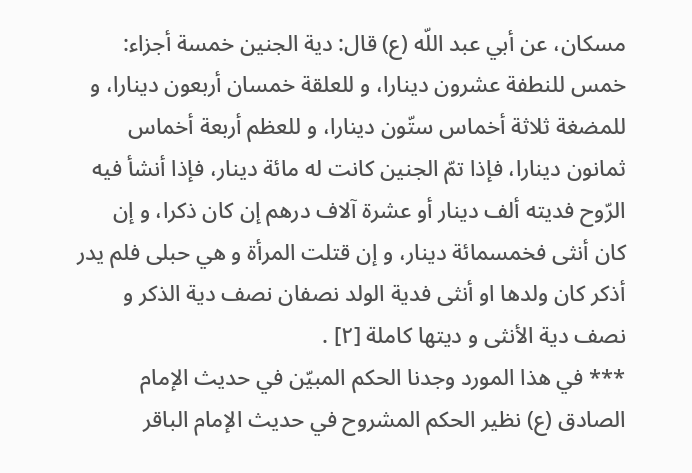مسكان، عن أبي عبد اللّه (ع) قال: دية الجنين خمسة أجزاء: خمس للنطفة عشرون دينارا، و للعلقة خمسان أربعون دينارا، و للمضغة ثلاثة أخماس ستّون دينارا، و للعظم أربعة أخماس ثمانون دينارا، فإذا تمّ الجنين كانت له مائة دينار، فإذا أنشأ فيه الرّوح فديته ألف دينار أو عشرة آلاف درهم إن كان ذكرا، و إن كان أنثى فخمسمائة دينار، و إن قتلت المرأة و هي حبلى فلم يدر أذكر كان ولدها او أنثى فدية الولد نصفان نصف دية الذكر و نصف دية الأنثى و ديتها كاملة [٢] .
*** في هذا المورد وجدنا الحكم المبيّن في حديث الإمام الصادق (ع) نظير الحكم المشروح في حديث الإمام الباقر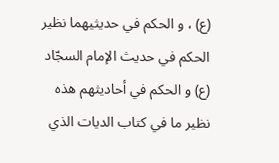(ع) ، و الحكم في حديثيهما نظير الحكم في حديث الإمام السجّاد (ع) و الحكم في أحاديثهم هذه نظير ما في كتاب الديات الذي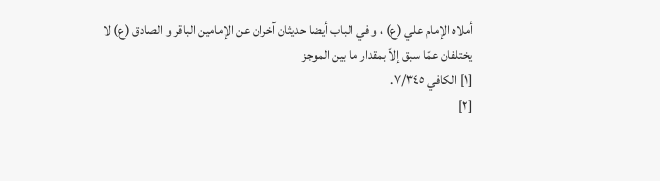أملاه الإمام علي (ع) ، و في الباب أيضا حديثان آخران عن الإمامين الباقر و الصادق (ع) لا يختلفان عمّا سبق إلاّ بمقدار ما بين الموجز
[١] الكافي ٧/٣٤٥.
[٢]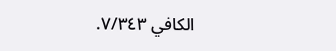الكافي ٧/٣٤٣.